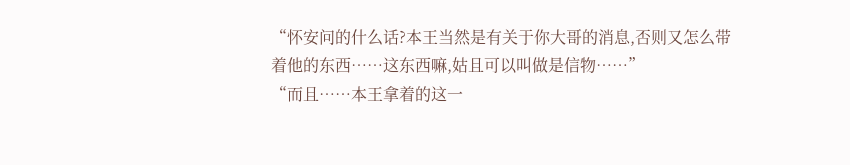“怀安问的什么话?本王当然是有关于你大哥的消息,否则又怎么带着他的东西……这东西嘛,姑且可以叫做是信物……”
“而且……本王拿着的这一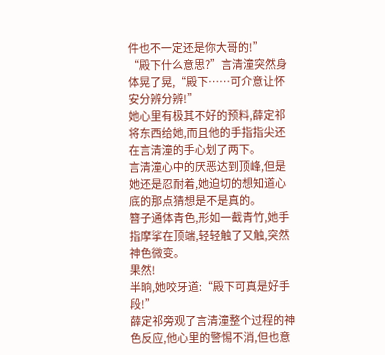件也不一定还是你大哥的!”
“殿下什么意思?”言清潼突然身体晃了晃,“殿下……可介意让怀安分辨分辨!”
她心里有极其不好的预料,薛定祁将东西给她,而且他的手指指尖还在言清潼的手心划了两下。
言清潼心中的厌恶达到顶峰,但是她还是忍耐着,她迫切的想知道心底的那点猜想是不是真的。
簪子通体青色,形如一截青竹,她手指摩挲在顶端,轻轻触了又触,突然神色微变。
果然!
半晌,她咬牙道:“殿下可真是好手段!”
薛定祁旁观了言清潼整个过程的神色反应,他心里的警惕不消,但也意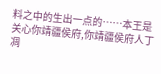料之中的生出一点的……本王是关心你靖疆侯府,你靖疆侯府人丁凋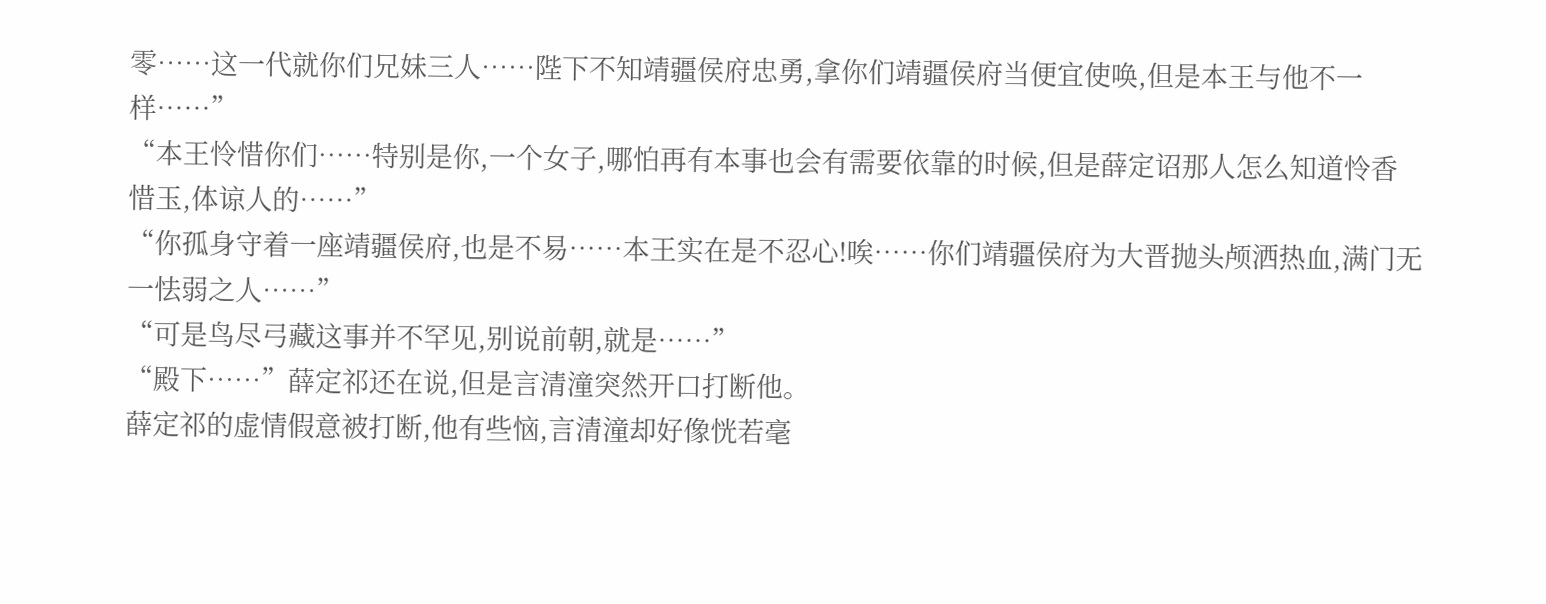零……这一代就你们兄妹三人……陛下不知靖疆侯府忠勇,拿你们靖疆侯府当便宜使唤,但是本王与他不一样……”
“本王怜惜你们……特别是你,一个女子,哪怕再有本事也会有需要依靠的时候,但是薛定诏那人怎么知道怜香惜玉,体谅人的……”
“你孤身守着一座靖疆侯府,也是不易……本王实在是不忍心!唉……你们靖疆侯府为大晋抛头颅洒热血,满门无一怯弱之人……”
“可是鸟尽弓藏这事并不罕见,别说前朝,就是……”
“殿下……”薛定祁还在说,但是言清潼突然开口打断他。
薛定祁的虚情假意被打断,他有些恼,言清潼却好像恍若毫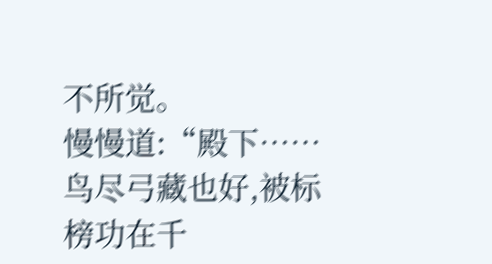不所觉。
慢慢道:“殿下……鸟尽弓藏也好,被标榜功在千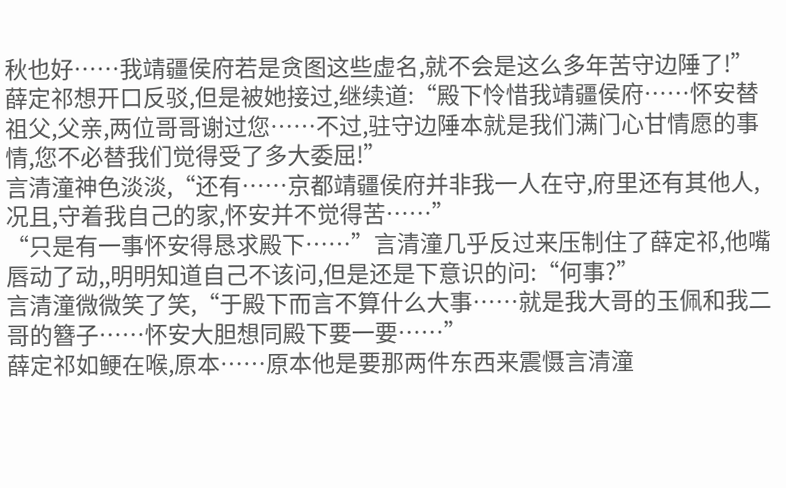秋也好……我靖疆侯府若是贪图这些虚名,就不会是这么多年苦守边陲了!”
薛定祁想开口反驳,但是被她接过,继续道:“殿下怜惜我靖疆侯府……怀安替祖父,父亲,两位哥哥谢过您……不过,驻守边陲本就是我们满门心甘情愿的事情,您不必替我们觉得受了多大委屈!”
言清潼神色淡淡,“还有……京都靖疆侯府并非我一人在守,府里还有其他人,况且,守着我自己的家,怀安并不觉得苦……”
“只是有一事怀安得恳求殿下……”言清潼几乎反过来压制住了薛定祁,他嘴唇动了动,,明明知道自己不该问,但是还是下意识的问:“何事?”
言清潼微微笑了笑,“于殿下而言不算什么大事……就是我大哥的玉佩和我二哥的簪子……怀安大胆想同殿下要一要……”
薛定祁如鲠在喉,原本……原本他是要那两件东西来震慑言清潼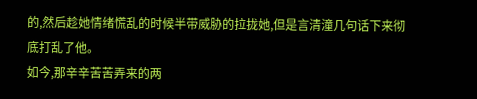的,然后趁她情绪慌乱的时候半带威胁的拉拢她,但是言清潼几句话下来彻底打乱了他。
如今,那辛辛苦苦弄来的两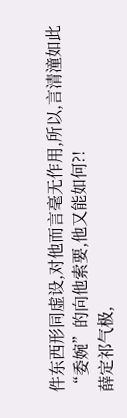件东西形同虚设,对他而言毫无作用,所以,言清潼如此“委婉”的向他索要,他又能如何?!
薛定祁气极,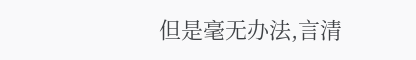但是毫无办法,言清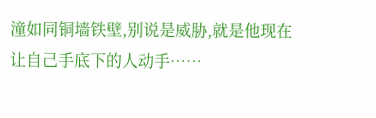潼如同铜墙铁壁,别说是威胁,就是他现在让自己手底下的人动手……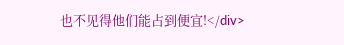也不见得他们能占到便宜!</div>